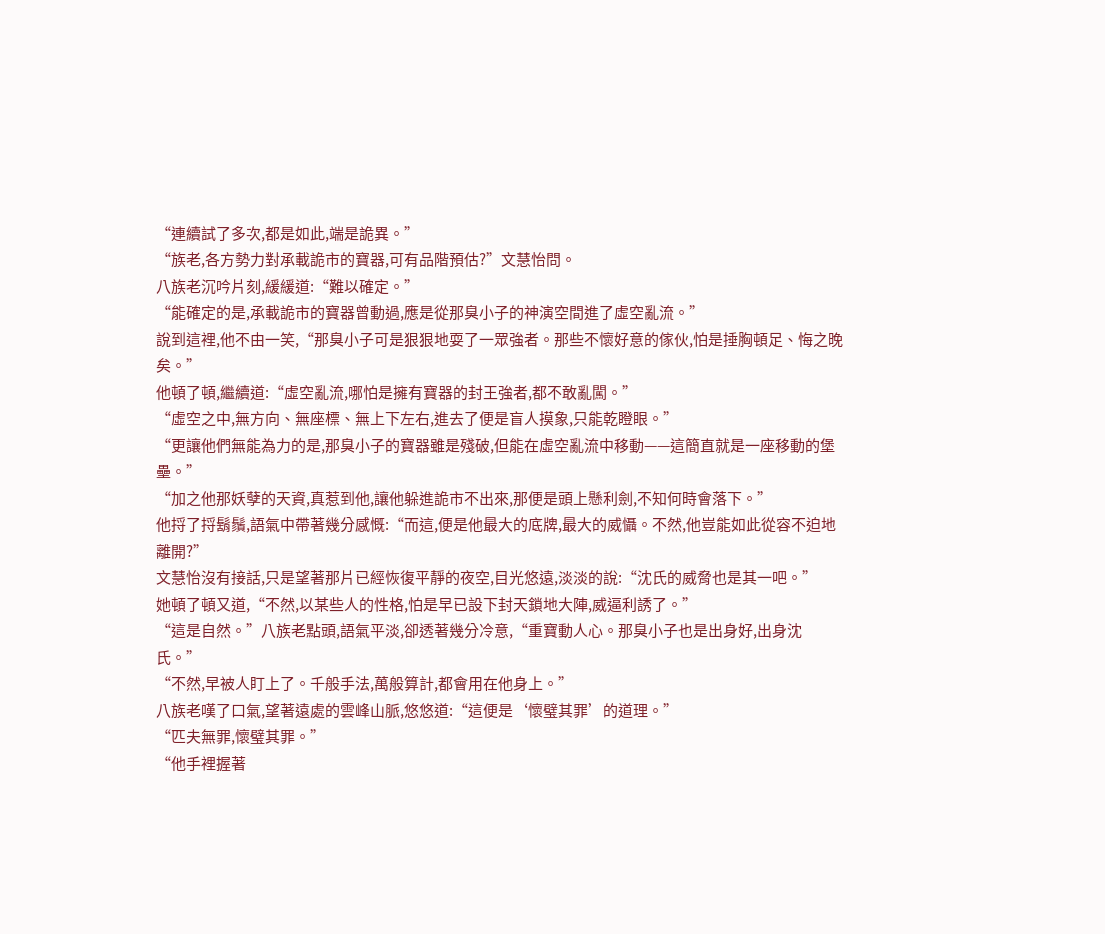“連續試了多次,都是如此,端是詭異。”
“族老,各方勢力對承載詭市的寶器,可有品階預估?”文慧怡問。
八族老沉吟片刻,緩緩道:“難以確定。”
“能確定的是,承載詭市的寶器曾動過,應是從那臭小子的神演空間進了虛空亂流。”
說到這裡,他不由一笑,“那臭小子可是狠狠地耍了一眾強者。那些不懷好意的傢伙,怕是捶胸頓足、悔之晚矣。”
他頓了頓,繼續道:“虛空亂流,哪怕是擁有寶器的封王強者,都不敢亂闖。”
“虛空之中,無方向、無座標、無上下左右,進去了便是盲人摸象,只能乾瞪眼。”
“更讓他們無能為力的是,那臭小子的寶器雖是殘破,但能在虛空亂流中移動——這簡直就是一座移動的堡壘。”
“加之他那妖孽的天資,真惹到他,讓他躲進詭市不出來,那便是頭上懸利劍,不知何時會落下。”
他捋了捋鬍鬚,語氣中帶著幾分感慨:“而這,便是他最大的底牌,最大的威懾。不然,他豈能如此從容不迫地離開?”
文慧怡沒有接話,只是望著那片已經恢復平靜的夜空,目光悠遠,淡淡的說:“沈氏的威脅也是其一吧。”
她頓了頓又道,“不然,以某些人的性格,怕是早已設下封天鎖地大陣,威逼利誘了。”
“這是自然。”八族老點頭,語氣平淡,卻透著幾分冷意,“重寶動人心。那臭小子也是出身好,出身沈氏。”
“不然,早被人盯上了。千般手法,萬般算計,都會用在他身上。”
八族老嘆了口氣,望著遠處的雲峰山脈,悠悠道:“這便是‘懷璧其罪’的道理。”
“匹夫無罪,懷璧其罪。”
“他手裡握著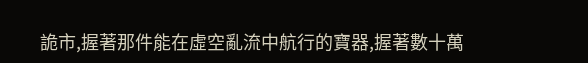詭市,握著那件能在虛空亂流中航行的寶器,握著數十萬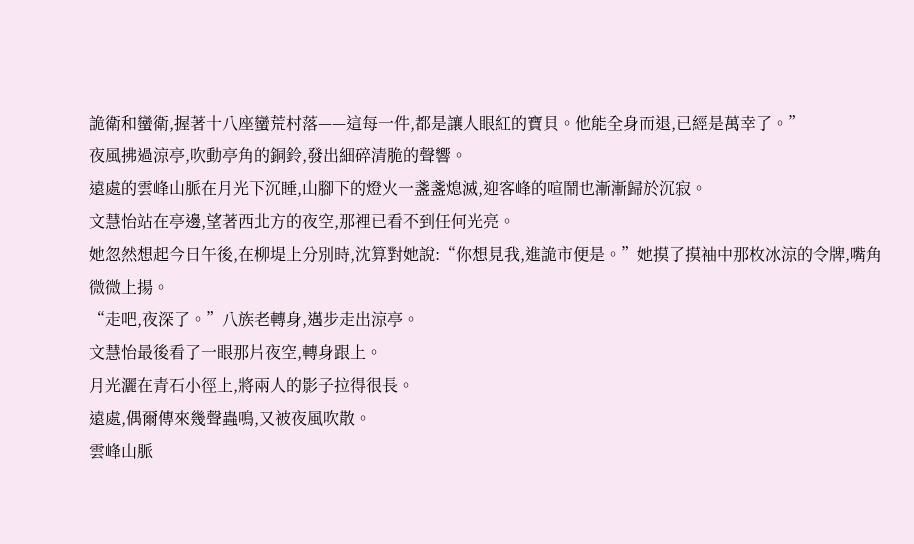詭衛和蠻衛,握著十八座蠻荒村落——這每一件,都是讓人眼紅的寶貝。他能全身而退,已經是萬幸了。”
夜風拂過涼亭,吹動亭角的銅鈴,發出細碎清脆的聲響。
遠處的雲峰山脈在月光下沉睡,山腳下的燈火一盞盞熄滅,迎客峰的喧鬧也漸漸歸於沉寂。
文慧怡站在亭邊,望著西北方的夜空,那裡已看不到任何光亮。
她忽然想起今日午後,在柳堤上分別時,沈算對她說:“你想見我,進詭市便是。”她摸了摸袖中那枚冰涼的令牌,嘴角微微上揚。
“走吧,夜深了。”八族老轉身,邁步走出涼亭。
文慧怡最後看了一眼那片夜空,轉身跟上。
月光灑在青石小徑上,將兩人的影子拉得很長。
遠處,偶爾傳來幾聲蟲鳴,又被夜風吹散。
雲峰山脈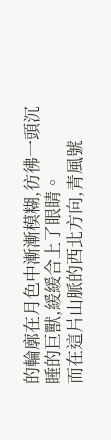的輪廓在月色中漸漸模糊,彷彿一頭沉睡的巨獸,緩緩合上了眼睛。
而在這片山脈的西北方向,青風號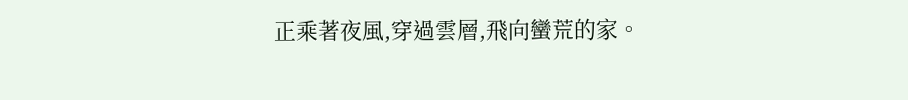正乘著夜風,穿過雲層,飛向蠻荒的家。